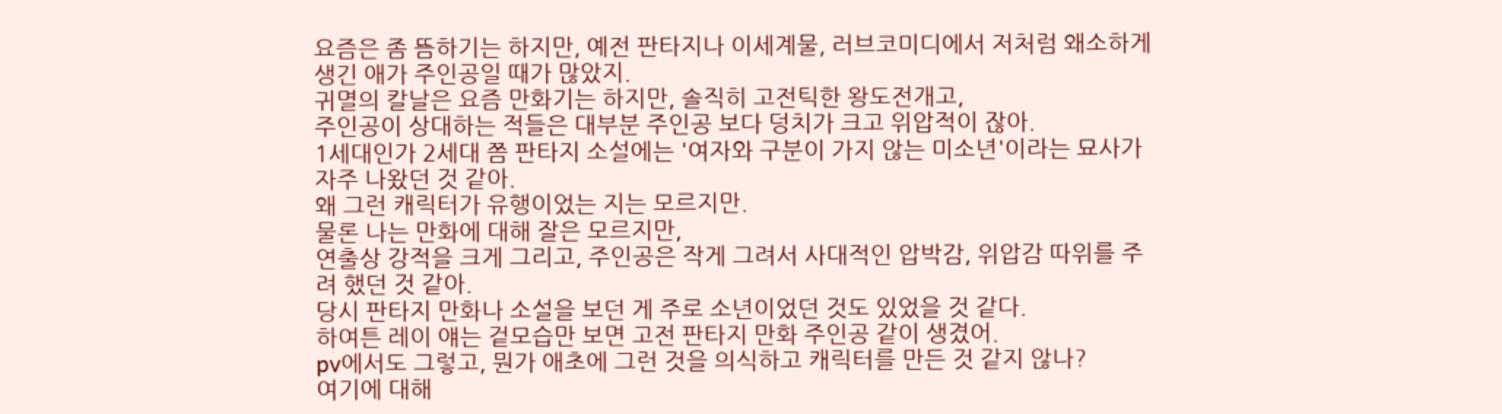요즘은 좀 뜸하기는 하지만, 예전 판타지나 이세계물, 러브코미디에서 저처럼 왜소하게 생긴 애가 주인공일 때가 많았지.
귀멸의 칼날은 요즘 만화기는 하지만, 솔직히 고전틱한 왕도전개고,
주인공이 상대하는 적들은 대부분 주인공 보다 덩치가 크고 위압적이 잖아.
1세대인가 2세대 쯤 판타지 소설에는 '여자와 구분이 가지 않는 미소년'이라는 묘사가 자주 나왔던 것 같아.
왜 그런 캐릭터가 유행이었는 지는 모르지만.
물론 나는 만화에 대해 잘은 모르지만,
연출상 강적을 크게 그리고, 주인공은 작게 그려서 사대적인 압박감, 위압감 따위를 주려 했던 것 같아.
당시 판타지 만화나 소설을 보던 게 주로 소년이었던 것도 있었을 것 같다.
하여튼 레이 얘는 겉모습만 보면 고전 판타지 만화 주인공 같이 생겼어.
pv에서도 그렇고, 뭔가 애초에 그런 것을 의식하고 캐릭터를 만든 것 같지 않나?
여기에 대해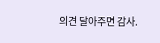의견 달아주면 감사.